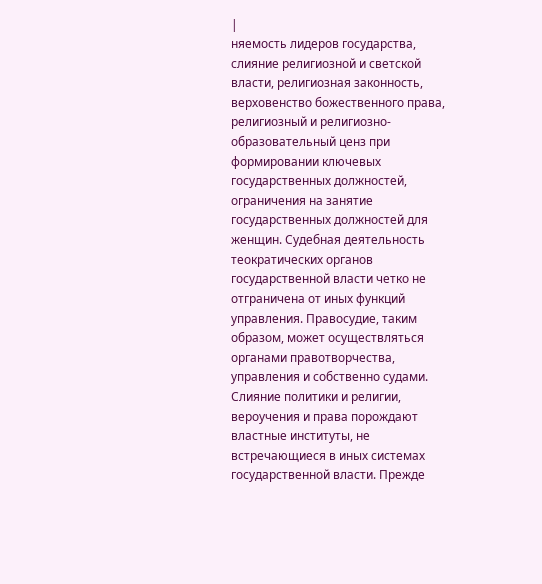|
няемость лидеров государства, слияние религиозной и светской власти, религиозная законность, верховенство божественного права, религиозный и религиозно-образовательный ценз при формировании ключевых государственных должностей, ограничения на занятие государственных должностей для женщин. Судебная деятельность теократических органов государственной власти четко не отграничена от иных функций управления. Правосудие, таким образом, может осуществляться органами правотворчества, управления и собственно судами.
Слияние политики и религии, вероучения и права порождают властные институты, не встречающиеся в иных системах государственной власти. Прежде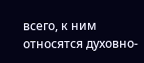всего, к ним относятся духовно-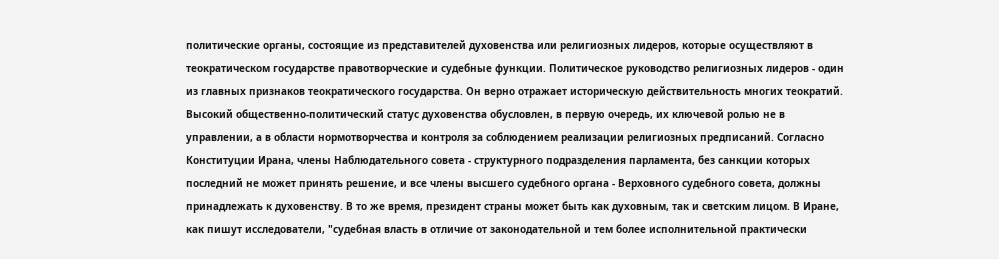политические органы, состоящие из представителей духовенства или религиозных лидеров, которые осуществляют в теократическом государстве правотворческие и судебные функции. Политическое руководство религиозных лидеров - один из главных признаков теократического государства. Он верно отражает историческую действительность многих теократий. Высокий общественно-политический статус духовенства обусловлен, в первую очередь, их ключевой ролью не в управлении, а в области нормотворчества и контроля за соблюдением реализации религиозных предписаний. Согласно Конституции Ирана, члены Наблюдательного совета - структурного подразделения парламента, без санкции которых последний не может принять решение, и все члены высшего судебного органа - Верховного судебного совета, должны принадлежать к духовенству. В то же время, президент страны может быть как духовным, так и светским лицом. В Иране, как пишут исследователи, "судебная власть в отличие от законодательной и тем более исполнительной практически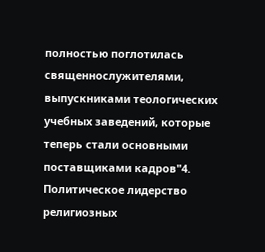полностью поглотилась священнослужителями, выпускниками теологических учебных заведений, которые теперь стали основными поставщиками кадров"4.
Политическое лидерство религиозных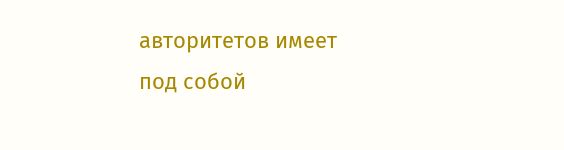авторитетов имеет под собой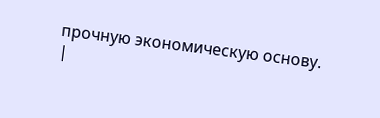прочную экономическую основу.
|